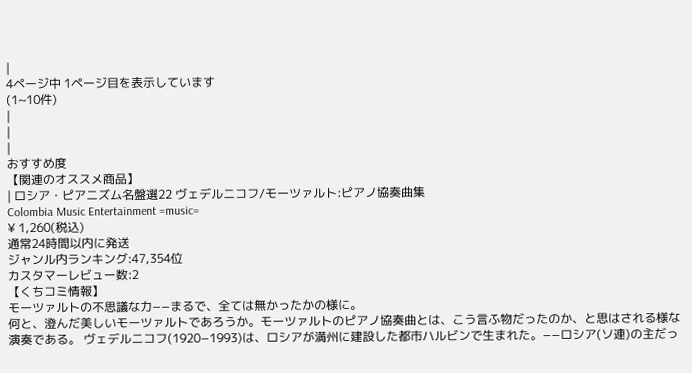|
4ページ中 1ページ目を表示しています
(1~10件)
|
|
|
おすすめ度
【関連のオススメ商品】
| ロシア・ピアニズム名盤選22 ヴェデルニコフ/モーツァルト:ピアノ協奏曲集
Colombia Music Entertainment =music=
¥ 1,260(税込)
通常24時間以内に発送
ジャンル内ランキング:47,354位
カスタマーレビュー数:2
【くちコミ情報】
モーツァルトの不思議な力−−まるで、全ては無かったかの様に。
何と、澄んだ美しいモーツァルトであろうか。モーツァルトのピアノ協奏曲とは、こう言ふ物だったのか、と思はされる様な演奏である。 ヴェデルニコフ(1920−1993)は、ロシアが満州に建設した都市ハルビンで生まれた。−−ロシア(ソ連)の主だっ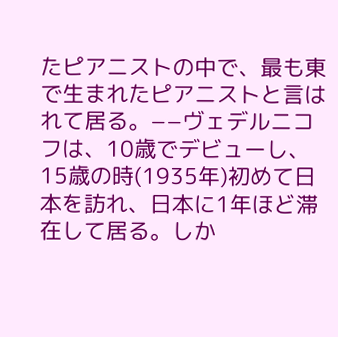たピアニストの中で、最も東で生まれたピアニストと言はれて居る。−−ヴェデルニコフは、10歳でデビューし、15歳の時(1935年)初めて日本を訪れ、日本に1年ほど滞在して居る。しか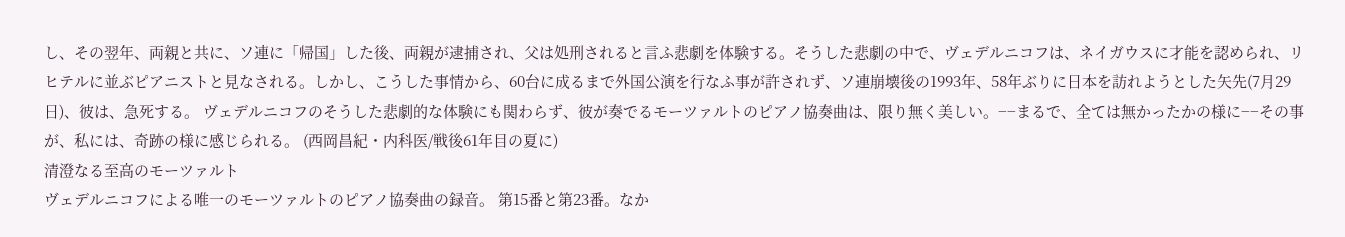し、その翌年、両親と共に、ソ連に「帰国」した後、両親が逮捕され、父は処刑されると言ふ悲劇を体験する。そうした悲劇の中で、ヴェデルニコフは、ネイガウスに才能を認められ、リヒテルに並ぶピアニストと見なされる。しかし、こうした事情から、60台に成るまで外国公演を行なふ事が許されず、ソ連崩壊後の1993年、58年ぶりに日本を訪れようとした矢先(7月29日)、彼は、急死する。 ヴェデルニコフのそうした悲劇的な体験にも関わらず、彼が奏でるモーツァルトのピアノ協奏曲は、限り無く美しい。−−まるで、全ては無かったかの様に−−その事が、私には、奇跡の様に感じられる。 (西岡昌紀・内科医/戦後61年目の夏に)
清澄なる至高のモーツァルト
ヴェデルニコフによる唯一のモーツァルトのピアノ協奏曲の録音。 第15番と第23番。なか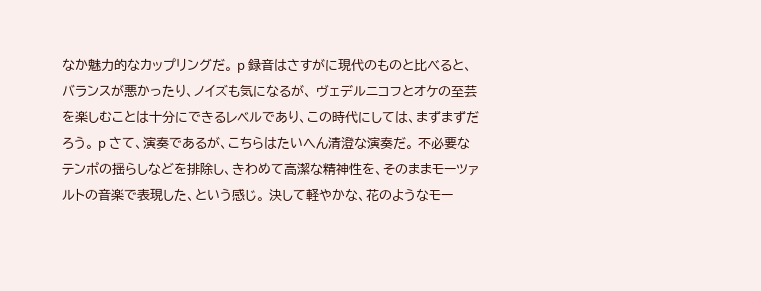なか魅力的なカップリングだ。 p 録音はさすがに現代のものと比べると、バランスが悪かったり、ノイズも気になるが、 ヴェデルニコフとオケの至芸を楽しむことは十分にできるレベルであり、この時代にしては、まずまずだろう。 p さて、演奏であるが、こちらはたいへん清澄な演奏だ。 不必要なテンポの揺らしなどを排除し、きわめて高潔な精神性を、そのままモーツァルトの音楽で表現した、という感じ。 決して軽やかな、花のようなモー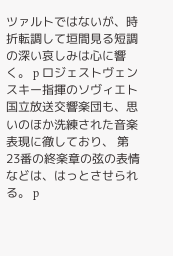ツァルトではないが、時折転調して垣間見る短調の深い哀しみは心に響く。 p ロジェストヴェンスキー指揮のソヴィエト国立放送交響楽団も、思いのほか洗練された音楽表現に徹しており、 第23番の終楽章の弦の表情などは、はっとさせられる。 p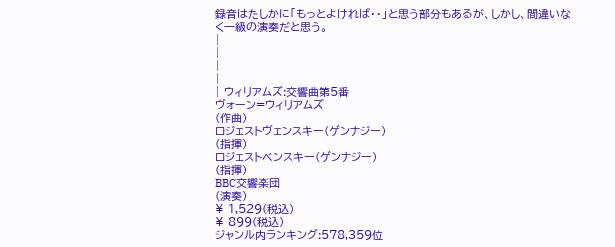録音はたしかに「もっとよければ・・」と思う部分もあるが、しかし、間違いなく一級の演奏だと思う。
|
|
|
|
| ウィリアムズ:交響曲第5番
ヴォーン=ウィリアムズ
(作曲)
ロジェストヴェンスキー(ゲンナジー)
(指揮)
ロジェストベンスキー(ゲンナジー)
(指揮)
BBC交響楽団
(演奏)
¥ 1,529(税込)
¥ 899(税込)
ジャンル内ランキング:578,359位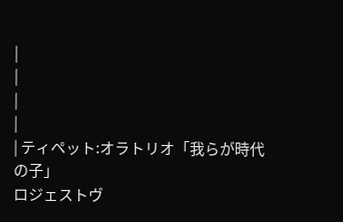|
|
|
|
| ティペット:オラトリオ「我らが時代の子」
ロジェストヴ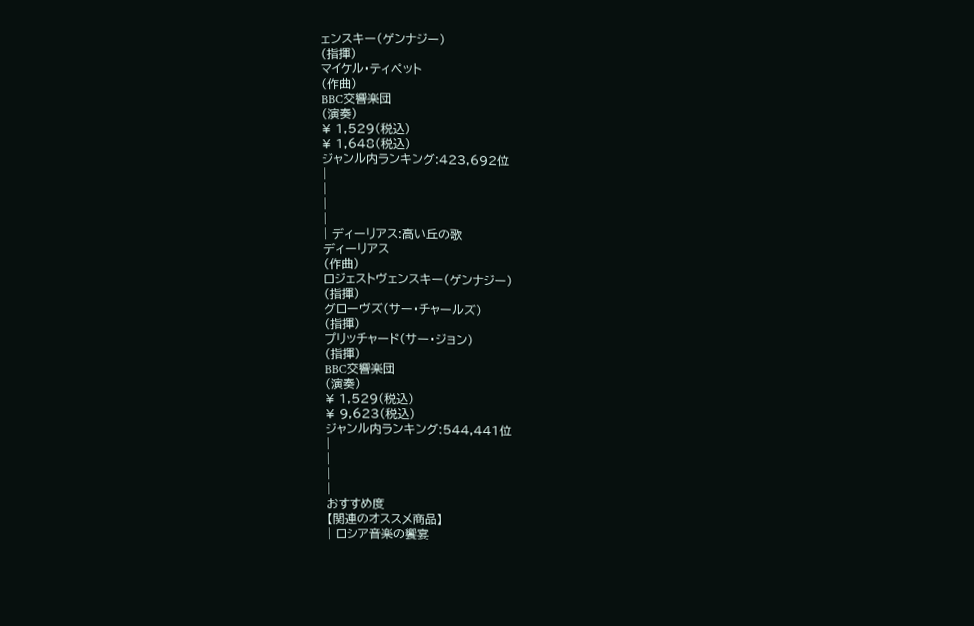ェンスキー(ゲンナジー)
(指揮)
マイケル・ティペット
(作曲)
BBC交響楽団
(演奏)
¥ 1,529(税込)
¥ 1,648(税込)
ジャンル内ランキング:423,692位
|
|
|
|
| ディーリアス:高い丘の歌
ディーリアス
(作曲)
ロジェストヴェンスキー(ゲンナジー)
(指揮)
グローヴズ(サー・チャールズ)
(指揮)
プリッチャード(サー・ジョン)
(指揮)
BBC交響楽団
(演奏)
¥ 1,529(税込)
¥ 9,623(税込)
ジャンル内ランキング:544,441位
|
|
|
|
おすすめ度
【関連のオススメ商品】
| ロシア音楽の饗宴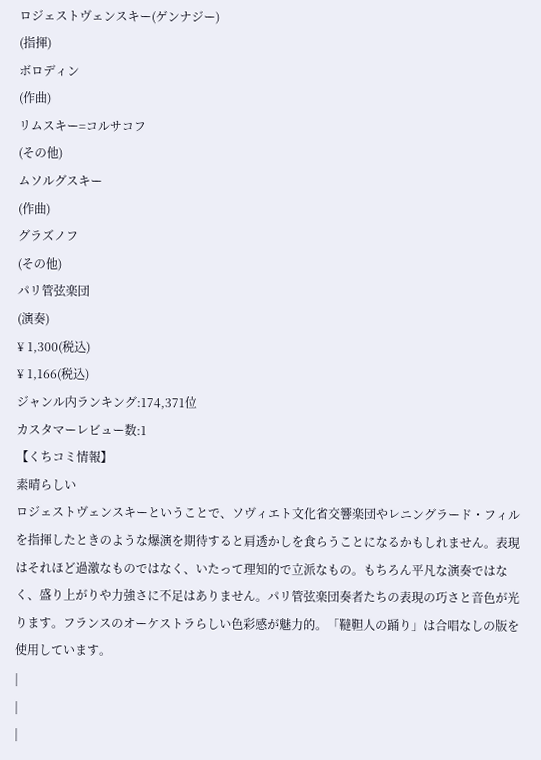ロジェストヴェンスキー(ゲンナジー)
(指揮)
ボロディン
(作曲)
リムスキー=コルサコフ
(その他)
ムソルグスキー
(作曲)
グラズノフ
(その他)
パリ管弦楽団
(演奏)
¥ 1,300(税込)
¥ 1,166(税込)
ジャンル内ランキング:174,371位
カスタマーレビュー数:1
【くちコミ情報】
素晴らしい
ロジェストヴェンスキーということで、ソヴィエト文化省交響楽団やレニングラード・フィルを指揮したときのような爆演を期待すると肩透かしを食らうことになるかもしれません。表現はそれほど過激なものではなく、いたって理知的で立派なもの。もちろん平凡な演奏ではなく、盛り上がりや力強さに不足はありません。パリ管弦楽団奏者たちの表現の巧さと音色が光ります。フランスのオーケストラらしい色彩感が魅力的。「韃靼人の踊り」は合唱なしの版を使用しています。
|
|
|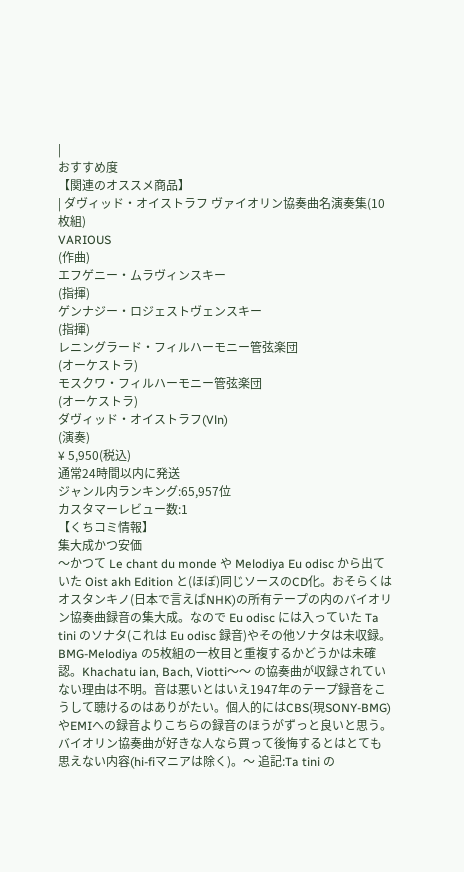|
おすすめ度
【関連のオススメ商品】
| ダヴィッド・オイストラフ ヴァイオリン協奏曲名演奏集(10枚組)
VARIOUS
(作曲)
エフゲニー・ムラヴィンスキー
(指揮)
ゲンナジー・ロジェストヴェンスキー
(指揮)
レニングラード・フィルハーモニー管弦楽団
(オーケストラ)
モスクワ・フィルハーモニー管弦楽団
(オーケストラ)
ダヴィッド・オイストラフ(Vln)
(演奏)
¥ 5,950(税込)
通常24時間以内に発送
ジャンル内ランキング:65,957位
カスタマーレビュー数:1
【くちコミ情報】
集大成かつ安価
〜かつて Le chant du monde や Melodiya Eu odisc から出ていた Oist akh Edition と(ほぼ)同じソースのCD化。おそらくはオスタンキノ(日本で言えばNHK)の所有テープの内のバイオリン協奏曲録音の集大成。なので Eu odisc には入っていた Ta tini のソナタ(これは Eu odisc 録音)やその他ソナタは未収録。BMG-Melodiya の5枚組の一枚目と重複するかどうかは未確認。Khachatu ian, Bach, Viotti〜〜 の協奏曲が収録されていない理由は不明。音は悪いとはいえ1947年のテープ録音をこうして聴けるのはありがたい。個人的にはCBS(現SONY-BMG)やEMIへの録音よりこちらの録音のほうがずっと良いと思う。バイオリン協奏曲が好きな人なら買って後悔するとはとても思えない内容(hi-fiマニアは除く)。〜 追記:Ta tini の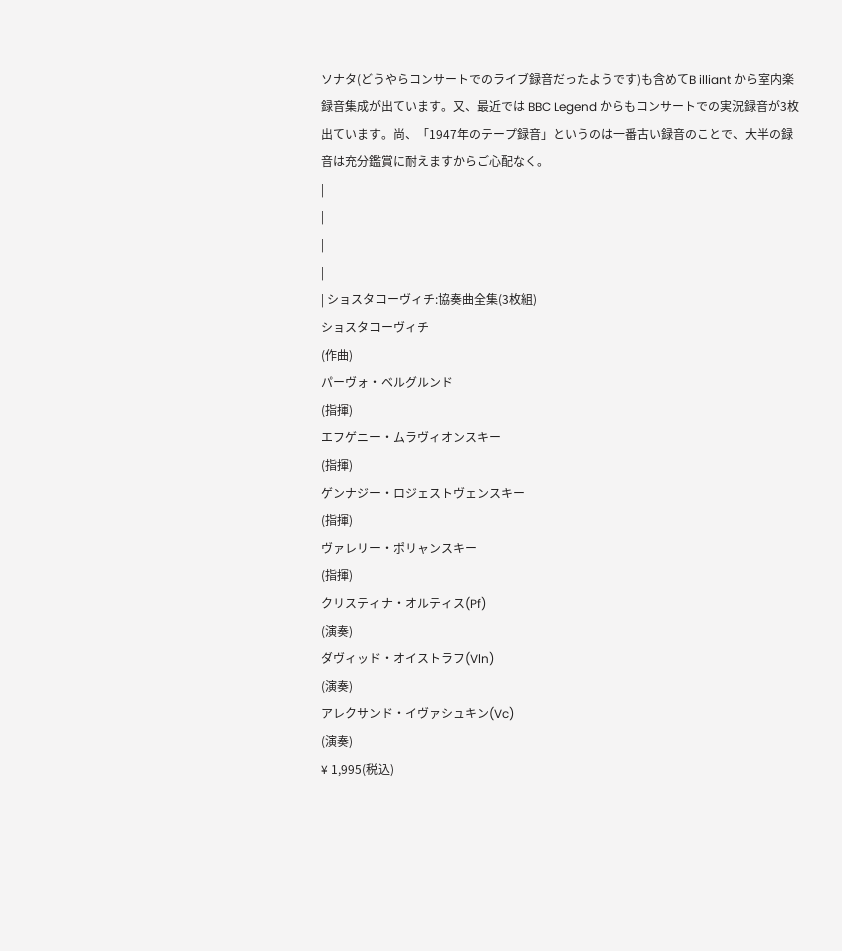ソナタ(どうやらコンサートでのライブ録音だったようです)も含めてB illiant から室内楽録音集成が出ています。又、最近では BBC Legend からもコンサートでの実況録音が3枚出ています。尚、「1947年のテープ録音」というのは一番古い録音のことで、大半の録音は充分鑑賞に耐えますからご心配なく。
|
|
|
|
| ショスタコーヴィチ:協奏曲全集(3枚組)
ショスタコーヴィチ
(作曲)
パーヴォ・ベルグルンド
(指揮)
エフゲニー・ムラヴィオンスキー
(指揮)
ゲンナジー・ロジェストヴェンスキー
(指揮)
ヴァレリー・ポリャンスキー
(指揮)
クリスティナ・オルティス(Pf)
(演奏)
ダヴィッド・オイストラフ(Vln)
(演奏)
アレクサンド・イヴァシュキン(Vc)
(演奏)
¥ 1,995(税込)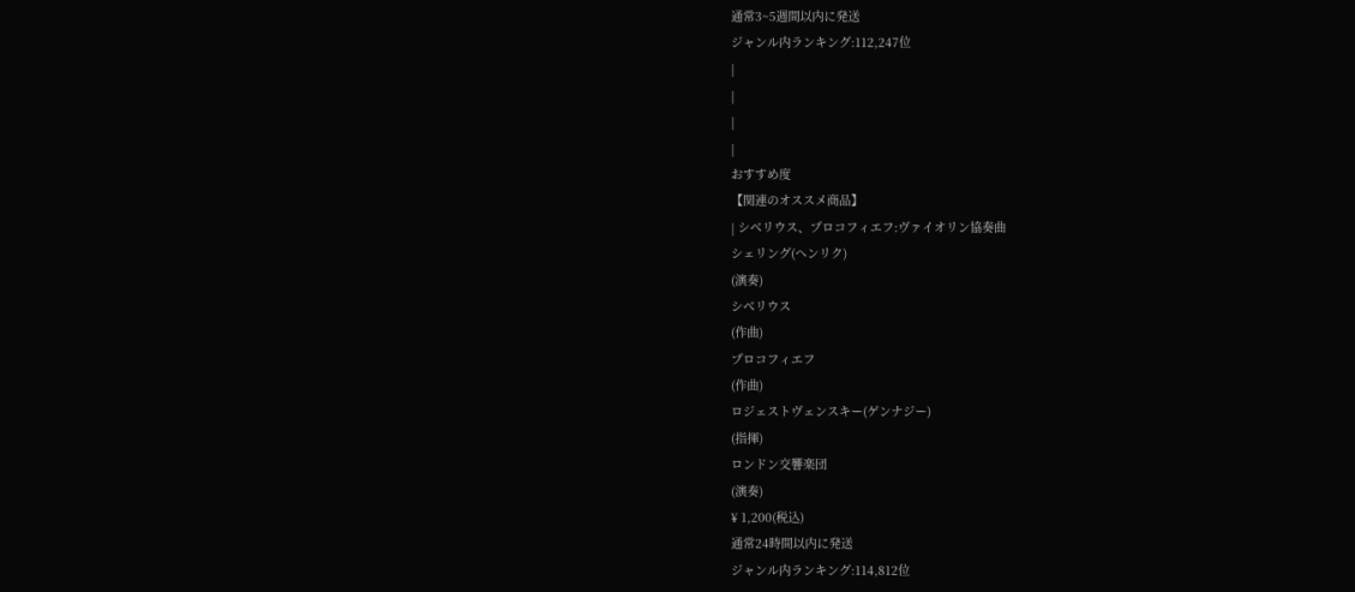通常3~5週間以内に発送
ジャンル内ランキング:112,247位
|
|
|
|
おすすめ度
【関連のオススメ商品】
| シベリウス、プロコフィエフ:ヴァイオリン協奏曲
シェリング(ヘンリク)
(演奏)
シベリウス
(作曲)
プロコフィエフ
(作曲)
ロジェストヴェンスキー(ゲンナジー)
(指揮)
ロンドン交響楽団
(演奏)
¥ 1,200(税込)
通常24時間以内に発送
ジャンル内ランキング:114,812位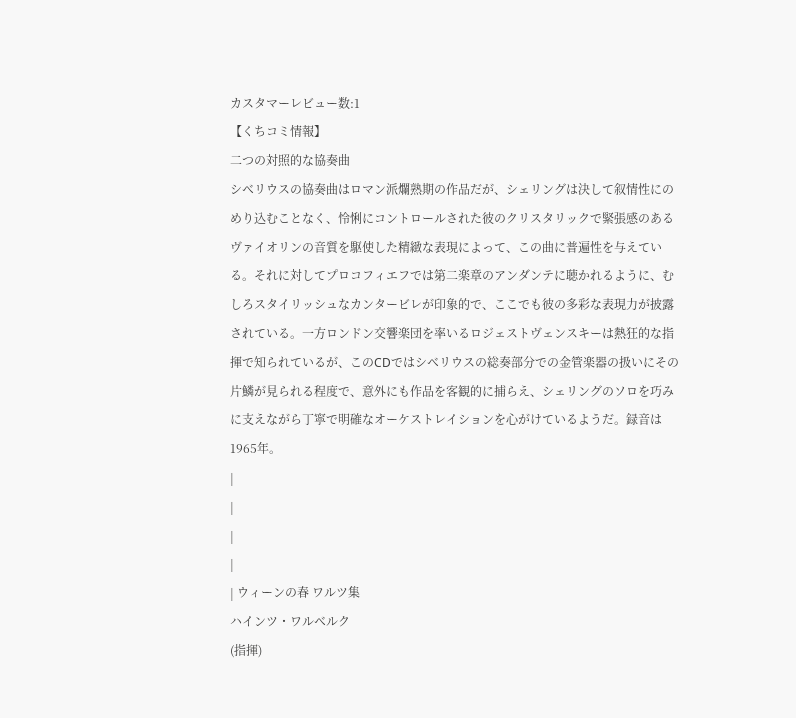カスタマーレビュー数:1
【くちコミ情報】
二つの対照的な協奏曲
シベリウスの協奏曲はロマン派爛熟期の作品だが、シェリングは決して叙情性にのめり込むことなく、怜悧にコントロールされた彼のクリスタリックで緊張感のあるヴァイオリンの音質を駆使した精緻な表現によって、この曲に普遍性を与えている。それに対してプロコフィエフでは第二楽章のアンダンテに聴かれるように、むしろスタイリッシュなカンタービレが印象的で、ここでも彼の多彩な表現力が披露されている。一方ロンドン交響楽団を率いるロジェストヴェンスキーは熱狂的な指揮で知られているが、このCDではシベリウスの総奏部分での金管楽器の扱いにその片鱗が見られる程度で、意外にも作品を客観的に捕らえ、シェリングのソロを巧みに支えながら丁寧で明確なオーケストレイションを心がけているようだ。録音は1965年。
|
|
|
|
| ウィーンの春 ワルツ集
ハインツ・ワルベルク
(指揮)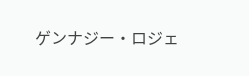ゲンナジー・ロジェ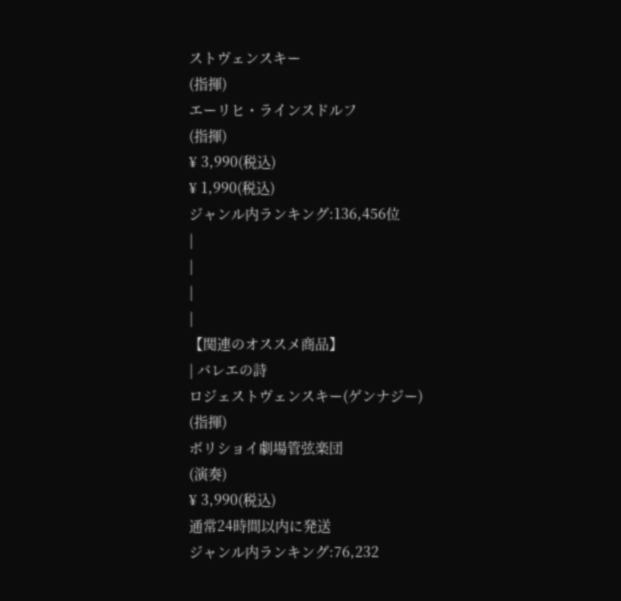ストヴェンスキー
(指揮)
エーリヒ・ラインスドルフ
(指揮)
¥ 3,990(税込)
¥ 1,990(税込)
ジャンル内ランキング:136,456位
|
|
|
|
【関連のオススメ商品】
| バレエの詩
ロジェストヴェンスキー(ゲンナジー)
(指揮)
ボリショイ劇場管弦楽団
(演奏)
¥ 3,990(税込)
通常24時間以内に発送
ジャンル内ランキング:76,232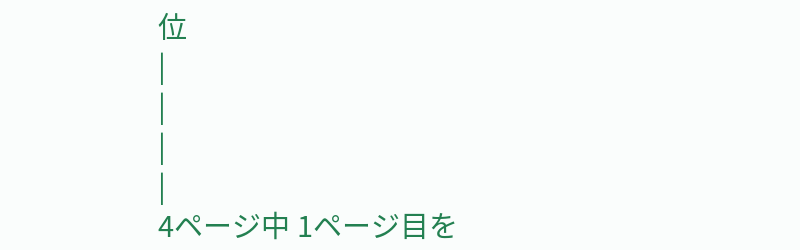位
|
|
|
|
4ページ中 1ページ目を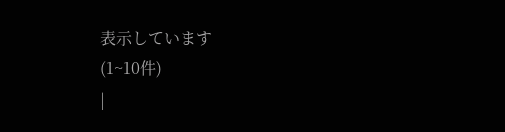表示しています
(1~10件)
|